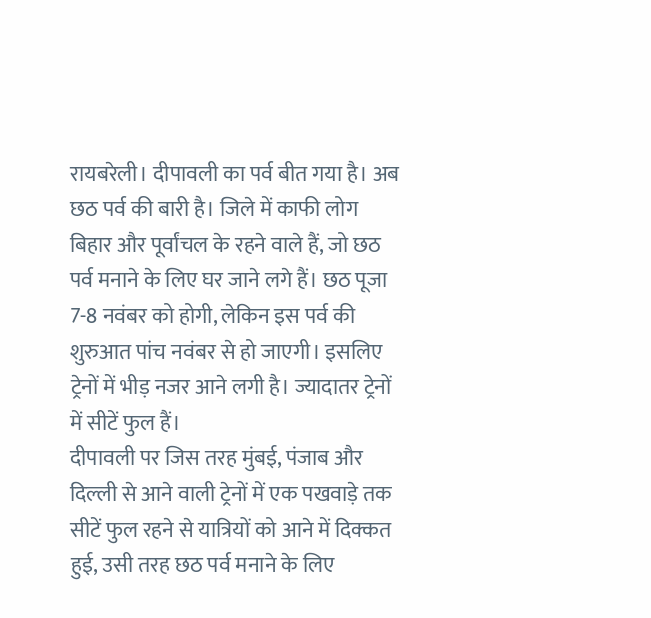रायबरेली। दीपावली का पर्व बीत गया है। अब छठ पर्व की बारी है। जिले में काफी लोग बिहार और पूर्वांचल के रहने वाले हैं, जो छठ पर्व मनाने के लिए घर जाने लगे हैं। छठ पूजा 7-8 नवंबर को होगी, लेकिन इस पर्व की शुरुआत पांच नवंबर से हो जाएगी। इसलिए ट्रेनों में भीड़ नजर आने लगी है। ज्यादातर ट्रेनों में सीटें फुल हैं।
दीपावली पर जिस तरह मुंबई, पंजाब और दिल्ली से आने वाली ट्रेनों में एक पखवाड़े तक सीटें फुल रहने से यात्रियों को आने में दिक्कत हुई, उसी तरह छठ पर्व मनाने के लिए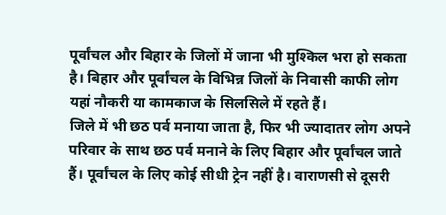पूर्वांचल और बिहार के जिलों में जाना भी मुश्किल भरा हो सकता है। बिहार और पूर्वांचल के विभिन्न जिलों के निवासी काफी लोग यहां नौकरी या कामकाज के सिलसिले में रहते हैं।
जिले में भी छठ पर्व मनाया जाता है, फिर भी ज्यादातर लोग अपने परिवार के साथ छठ पर्व मनाने के लिए बिहार और पूर्वांचल जाते हैं। पूर्वांचल के लिए कोई सीधी ट्रेन नहीं है। वाराणसी से दूसरी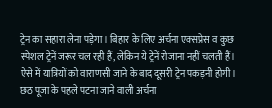ट्रेन का सहारा लेना पड़ेगा। बिहार के लिए अर्चना एक्सप्रेस व कुछ स्पेशल ट्रेनें जरूर चल रही हैं, लेकिन ये ट्रेनें रोजाना नहीं चलती हैं।
ऐसे में यात्रियों को वाराणसी जाने के बाद दूसरी ट्रेन पकड़नी होगी। छठ पूजा के पहले पटना जाने वाली अर्चना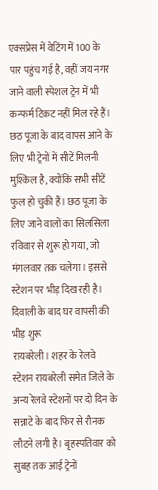एक्सप्रेस में वेटिंग में 100 के पार पहुंच गई है, वहीं जय नगर जाने वाली स्पेशल ट्रेन में भी कन्फर्म टिकट नहीं मिल रहे हैं।
छठ पूजा के बाद वापस आने के लिए भी ट्रेनों में सीटें मिलनी मुश्किल है, क्योंकि सभी सीटें फुल हो चुकी हैं। छठ पूजा के लिए जाने वालों का सिलसिला रविवार से शुरू हो गया, जो मंगलवार तक चलेगा। इससे स्टेशन पर भीड़ दिख रही है।
दिवाली के बाद घर वापसी की भीड़ शुरू
रायबरेली। शहर के रेलवे स्टेशन रायबरेली समेत जिले के अन्य रेलवे स्टेशनों पर दो दिन के सन्नाटे के बाद फिर से रौनक लौटने लगी है। बृहस्पतिवार को सुबह तक आई ट्रेनों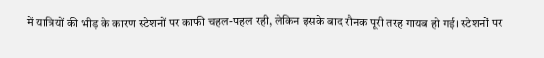में यात्रियों की भीड़ के कारण स्टेशनों पर काफी चहल-पहल रही, लेकिन इसके बाद रौनक पूरी तरह गायब हो गई। स्टेशनों पर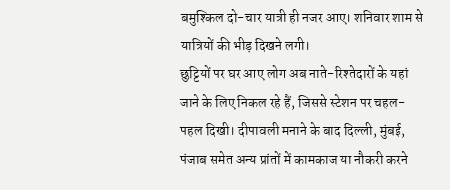बमुश्किल दो-चार यात्री ही नजर आए। शनिवार शाम से यात्रियों की भीड़ दिखने लगी।
छुट्टियों पर घर आए लोग अब नाते-रिश्तेदारों के यहां जाने के लिए निकल रहे हैं, जिससे स्टेशन पर चहल-पहल दिखी। दीपावली मनाने के बाद दिल्ली, मुंबई, पंजाब समेत अन्य प्रांतों में कामकाज या नौकरी करने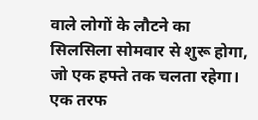वाले लोगों के लौटने का सिलसिला सोमवार से शुरू होगा, जो एक हफ्ते तक चलता रहेगा। एक तरफ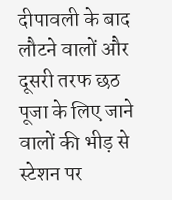दीपावली के बाद लौटने वालों और दूसरी तरफ छठ पूजा के लिए जाने वालों की भीड़ से स्टेशन पर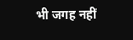भी जगह नहीं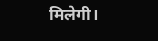मिलेगी।